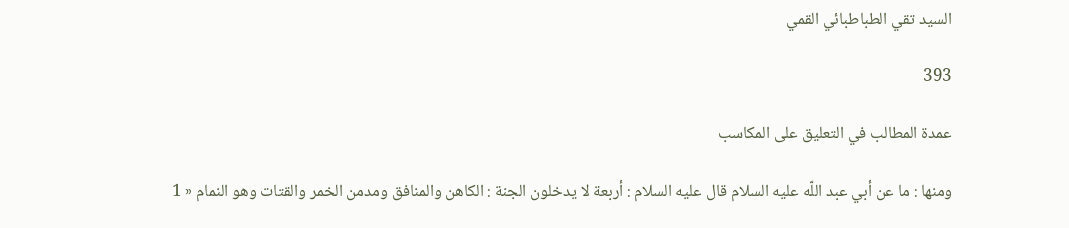السيد تقي الطباطبائي القمي

393

عمدة المطالب في التعليق على المكاسب

ومنها : ما عن أبي عبد اللّه عليه السلام قال عليه السلام : أربعة لا يدخلون الجنة : الكاهن والمنافق ومدمن الخمر والقتات وهو النمام « 1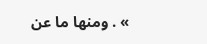» . ومنها ما عن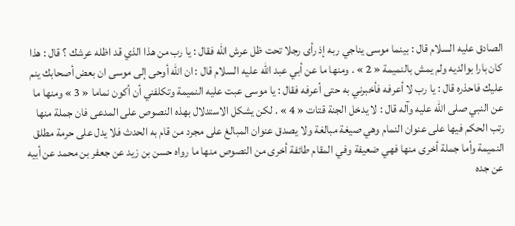الصادق عليه السلام قال : بينما موسى يناجي ربه إذ رأى رجلا تحت ظل عرش اللّه فقال : يا رب من هذا الذي قد اظله عرشك ؟ قال : هذا كان بارا بوالديه ولم يمش بالنميمة « 2 » . ومنها ما عن أبي عبد اللّه عليه السلام قال : ان اللّه أوحى إلى موسى ان بعض أصحابك ينم عليك فاحذره قال : يا رب لا أعرفه فأخبرني به حتى أعرفه فقال : يا موسى عبت عليه النميمة وتكلفني أن أكون نماما « 3 » ومنها ما عن النبي صلى اللّه عليه وآله قال : لا يدخل الجنة قتات « 4 » . لكن يشكل الاستدلال بهذه النصوص على المدعى فان جملة منها رتب الحكم فيها على عنوان النمام وهي صيغة مبالغة ولا يصدق عنوان المبالغ على مجرد من قام به الحدث فلا يدل على حرمة مطلق النميمة وأما جملة أخرى منها فهي ضعيفة وفي المقام طائفة أخرى من النصوص منها ما رواه حسن بن زيد عن جعفر بن محمد عن أبيه عن جده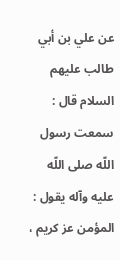عن علي بن أبي طالب عليهم السلام قال : سمعت رسول اللّه صلى اللّه عليه وآله يقول : المؤمن عز كريم ،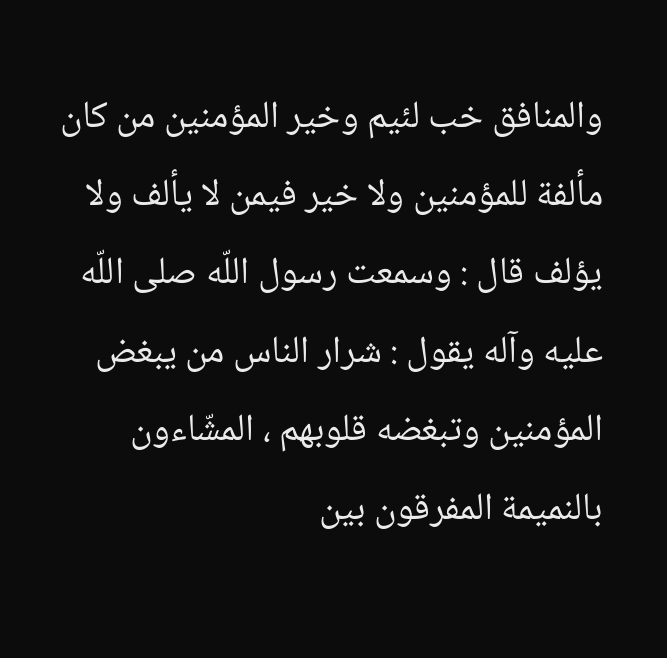والمنافق خب لئيم وخير المؤمنين من كان مألفة للمؤمنين ولا خير فيمن لا يألف ولا يؤلف قال : وسمعت رسول اللّه صلى اللّه عليه وآله يقول : شرار الناس من يبغض المؤمنين وتبغضه قلوبهم ، المشّاءون بالنميمة المفرقون بين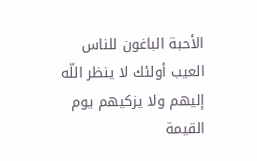الأحبة الباغون للناس العيب أولئك لا ينظر اللّه إليهم ولا يزكيهم يوم القيمة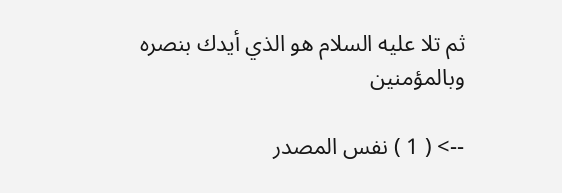ثم تلا عليه السلام هو الذي أيدك بنصره وبالمؤمنين

--> ( 1 ) نفس المصدر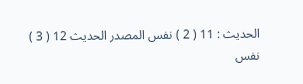الحديث : 11 ( 2 ) نفس المصدر الحديث 12 ( 3 ) نفس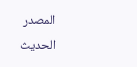المصدر الحديث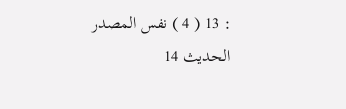: 13 ( 4 ) نفس المصدر الحديث 14